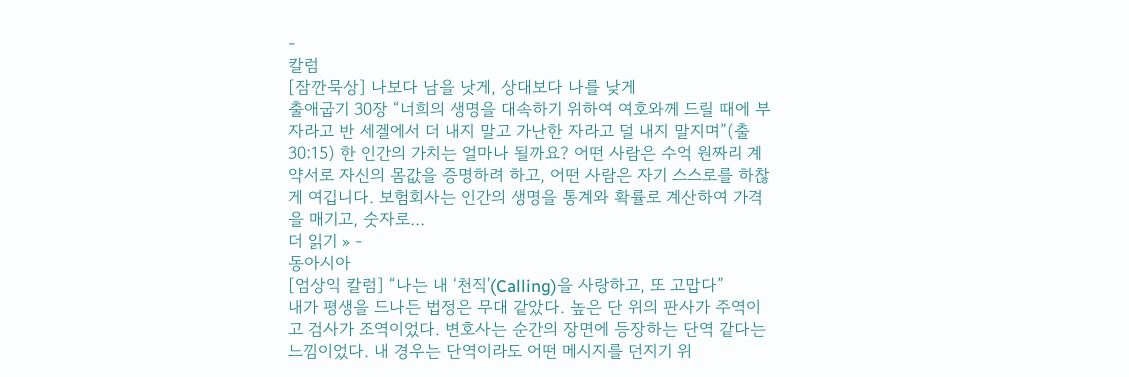-
칼럼
[잠깐묵상] 나보다 남을 낫게, 상대보다 나를 낮게
출애굽기 30장 “너희의 생명을 대속하기 위하여 여호와께 드릴 때에 부자라고 반 세겔에서 더 내지 말고 가난한 자라고 덜 내지 말지며”(출 30:15) 한 인간의 가치는 얼마나 될까요? 어떤 사람은 수억 원짜리 계약서로 자신의 몸값을 증명하려 하고, 어떤 사람은 자기 스스로를 하찮게 여깁니다. 보험회사는 인간의 생명을 통계와 확률로 계산하여 가격을 매기고, 숫자로…
더 읽기 » -
동아시아
[엄상익 칼럼] “나는 내 ‘천직'(Calling)을 사랑하고, 또 고맙다”
내가 평생을 드나든 법정은 무대 같았다. 높은 단 위의 판사가 주역이고 검사가 조역이었다. 변호사는 순간의 장면에 등장하는 단역 같다는 느낌이었다. 내 경우는 단역이라도 어떤 메시지를 던지기 위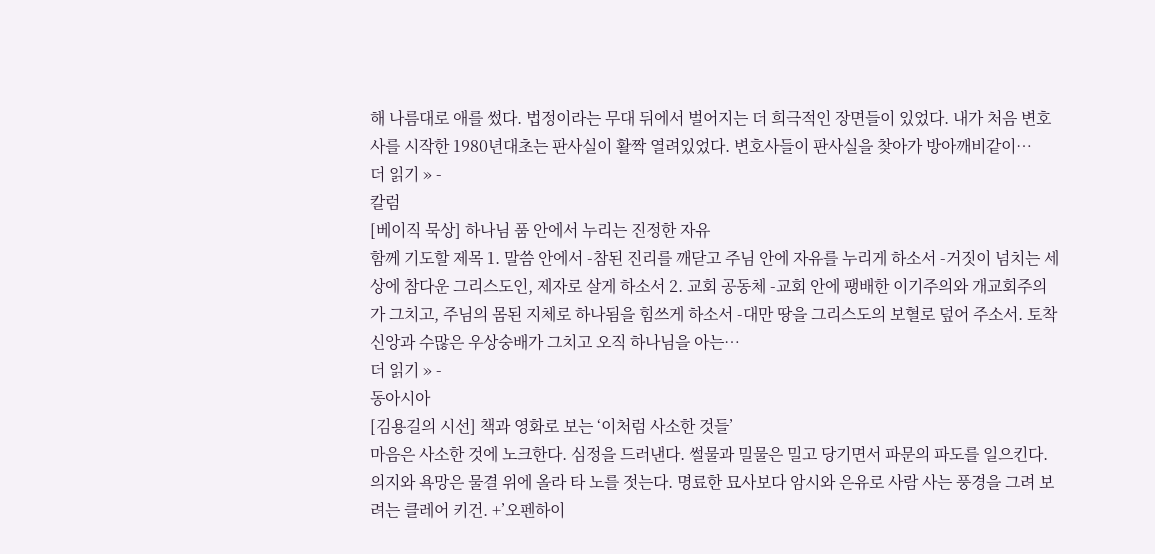해 나름대로 애를 썼다. 법정이라는 무대 뒤에서 벌어지는 더 희극적인 장면들이 있었다. 내가 처음 변호사를 시작한 1980년대초는 판사실이 활짝 열려있었다. 변호사들이 판사실을 찾아가 방아깨비같이…
더 읽기 » -
칼럼
[베이직 묵상] 하나님 품 안에서 누리는 진정한 자유
함께 기도할 제목 1. 말씀 안에서 -참된 진리를 깨닫고 주님 안에 자유를 누리게 하소서 -거짓이 넘치는 세상에 참다운 그리스도인, 제자로 살게 하소서 2. 교회 공동체 -교회 안에 팽배한 이기주의와 개교회주의가 그치고, 주님의 몸된 지체로 하나됨을 힘쓰게 하소서 -대만 땅을 그리스도의 보혈로 덮어 주소서. 토착신앙과 수많은 우상숭배가 그치고 오직 하나님을 아는…
더 읽기 » -
동아시아
[김용길의 시선] 책과 영화로 보는 ‘이처럼 사소한 것들’
마음은 사소한 것에 노크한다. 심정을 드러낸다. 썰물과 밀물은 밀고 당기면서 파문의 파도를 일으킨다. 의지와 욕망은 물결 위에 올라 타 노를 젓는다. 명료한 묘사보다 암시와 은유로 사람 사는 풍경을 그려 보려는 클레어 키건. +’오펜하이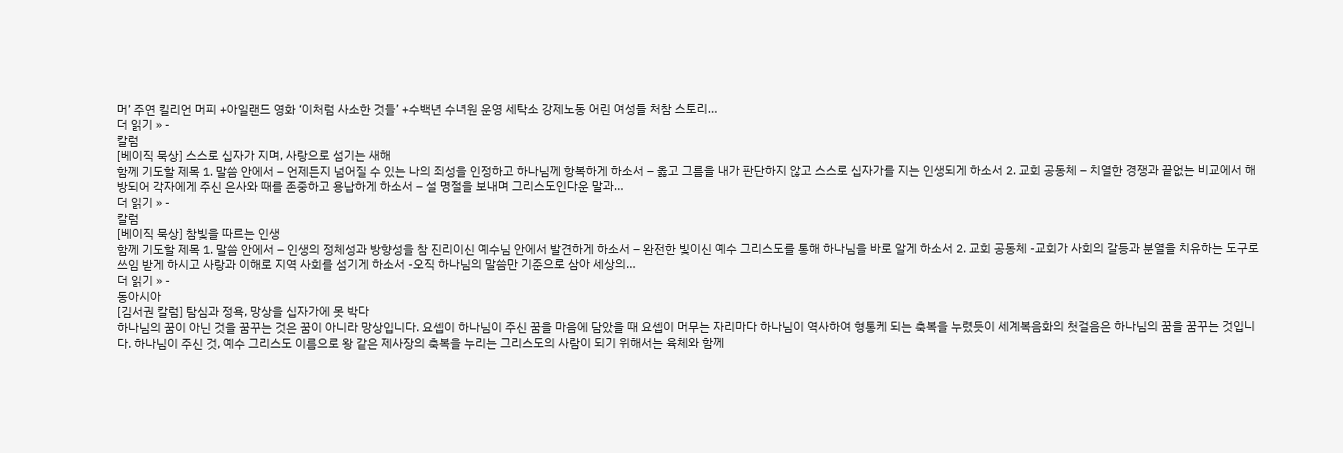머’ 주연 킬리언 머피 +아일랜드 영화 ‘이처럼 사소한 것들’ +수백년 수녀원 운영 세탁소 강제노동 어린 여성들 처참 스토리…
더 읽기 » -
칼럼
[베이직 묵상] 스스로 십자가 지며, 사랑으로 섬기는 새해
함께 기도할 제목 1. 말씀 안에서 – 언제든지 넘어질 수 있는 나의 죄성을 인정하고 하나님께 항복하게 하소서 – 옳고 그름을 내가 판단하지 않고 스스로 십자가를 지는 인생되게 하소서 2. 교회 공동체 – 치열한 경쟁과 끝없는 비교에서 해방되어 각자에게 주신 은사와 때를 존중하고 용납하게 하소서 – 설 명절을 보내며 그리스도인다운 말과…
더 읽기 » -
칼럼
[베이직 묵상] 참빛을 따르는 인생
함께 기도할 제목 1. 말씀 안에서 – 인생의 정체성과 방향성을 참 진리이신 예수님 안에서 발견하게 하소서 – 완전한 빛이신 예수 그리스도를 통해 하나님을 바로 알게 하소서 2. 교회 공동체 -교회가 사회의 갈등과 분열을 치유하는 도구로 쓰임 받게 하시고 사랑과 이해로 지역 사회를 섬기게 하소서 -오직 하나님의 말씀만 기준으로 삼아 세상의…
더 읽기 » -
동아시아
[김서권 칼럼] 탐심과 정욕, 망상을 십자가에 못 박다
하나님의 꿈이 아닌 것을 꿈꾸는 것은 꿈이 아니라 망상입니다. 요셉이 하나님이 주신 꿈을 마음에 담았을 때 요셉이 머무는 자리마다 하나님이 역사하여 형통케 되는 축복을 누렸듯이 세계복음화의 첫걸음은 하나님의 꿈을 꿈꾸는 것입니다. 하나님이 주신 것, 예수 그리스도 이름으로 왕 같은 제사장의 축복을 누리는 그리스도의 사람이 되기 위해서는 육체와 함께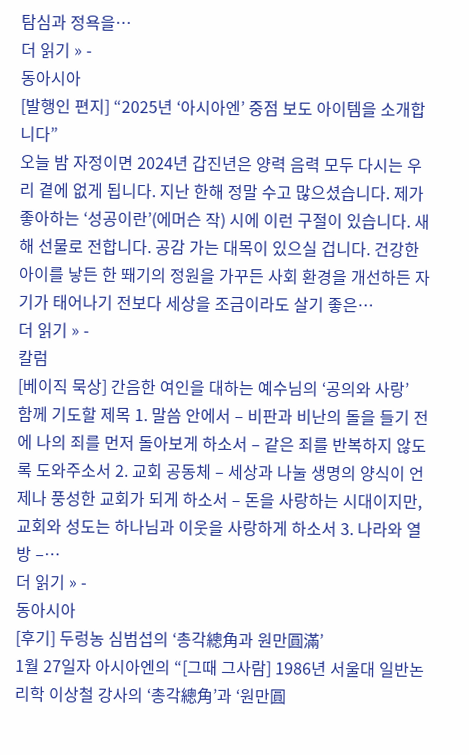탐심과 정욕을…
더 읽기 » -
동아시아
[발행인 편지] “2025년 ‘아시아엔’ 중점 보도 아이템을 소개합니다”
오늘 밤 자정이면 2024년 갑진년은 양력 음력 모두 다시는 우리 곁에 없게 됩니다. 지난 한해 정말 수고 많으셨습니다. 제가 좋아하는 ‘성공이란’(에머슨 작) 시에 이런 구절이 있습니다. 새해 선물로 전합니다. 공감 가는 대목이 있으실 겁니다. 건강한 아이를 낳든 한 뙈기의 정원을 가꾸든 사회 환경을 개선하든 자기가 태어나기 전보다 세상을 조금이라도 살기 좋은…
더 읽기 » -
칼럼
[베이직 묵상] 간음한 여인을 대하는 예수님의 ‘공의와 사랑’
함께 기도할 제목 1. 말씀 안에서 – 비판과 비난의 돌을 들기 전에 나의 죄를 먼저 돌아보게 하소서 – 같은 죄를 반복하지 않도록 도와주소서 2. 교회 공동체 – 세상과 나눌 생명의 양식이 언제나 풍성한 교회가 되게 하소서 – 돈을 사랑하는 시대이지만, 교회와 성도는 하나님과 이웃을 사랑하게 하소서 3. 나라와 열방 –…
더 읽기 » -
동아시아
[후기] 두렁농 심범섭의 ‘총각總角과 원만圓滿’
1월 27일자 아시아엔의 “[그때 그사람] 1986년 서울대 일반논리학 이상철 강사의 ‘총각總角’과 ‘원만圓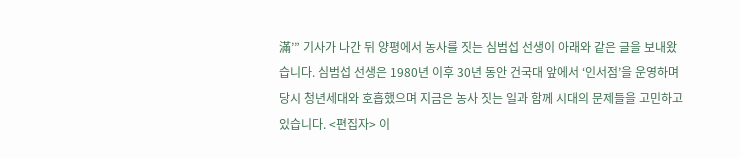滿’” 기사가 나간 뒤 양평에서 농사를 짓는 심범섭 선생이 아래와 같은 글을 보내왔습니다. 심범섭 선생은 1980년 이후 30년 동안 건국대 앞에서 ‘인서점’을 운영하며 당시 청년세대와 호흡했으며 지금은 농사 짓는 일과 함께 시대의 문제들을 고민하고 있습니다. <편집자> 이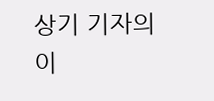상기 기자의 이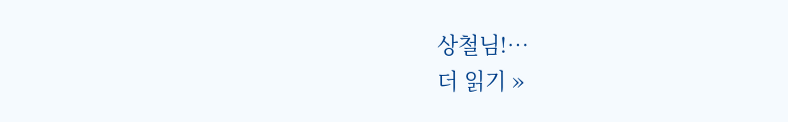상철님!…
더 읽기 »